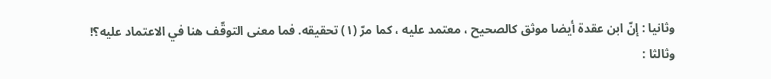وثانيا : إنّ ابن عقدة أيضا موثق كالصحيح ، معتمد عليه ، كما مرّ (١) تحقيقه. فما معنى التوقّف هنا في الاعتماد عليه؟!
وثالثا :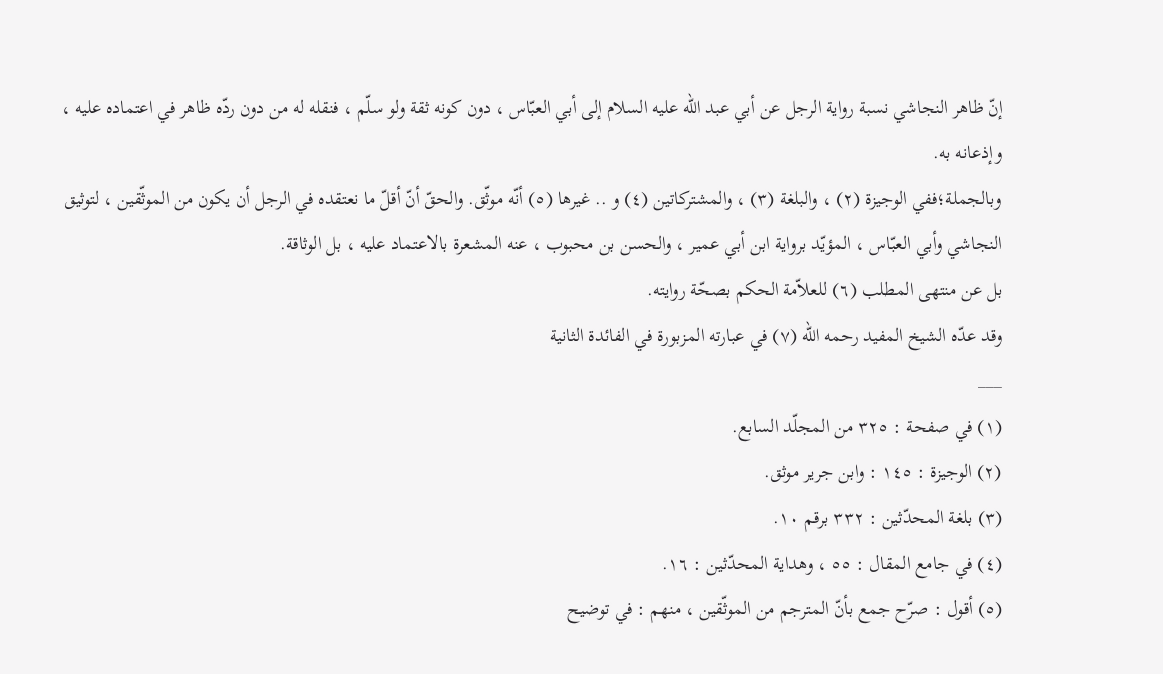إنّ ظاهر النجاشي نسبة رواية الرجل عن أبي عبد اللّه عليه السلام إلى أبي العبّاس ، دون كونه ثقة ولو سلّم ، فنقله له من دون ردّه ظاهر في اعتماده عليه ، وإذعانه به.
وبالجملة؛ففي الوجيزة (٢) ، والبلغة (٣) ، والمشتركاتين (٤) و .. غيرها (٥) أنّه موثّق. والحقّ أنّ أقلّ ما نعتقده في الرجل أن يكون من الموثّقين ، لتوثيق النجاشي وأبي العبّاس ، المؤيّد برواية ابن أبي عمير ، والحسن بن محبوب ، عنه المشعرة بالاعتماد عليه ، بل الوثاقة.
بل عن منتهى المطلب (٦) للعلاّمة الحكم بصحّة روايته.
وقد عدّه الشيخ المفيد رحمه اللّه (٧) في عبارته المزبورة في الفائدة الثانية
___
(١) في صفحة : ٣٢٥ من المجلّد السابع.
(٢) الوجيزة : ١٤٥ : وابن جرير موثق.
(٣) بلغة المحدّثين : ٣٣٢ برقم ١٠.
(٤) في جامع المقال : ٥٥ ، وهداية المحدّثين : ١٦.
(٥) أقول : صرّح جمع بأنّ المترجم من الموثّقين ، منهم : في توضيح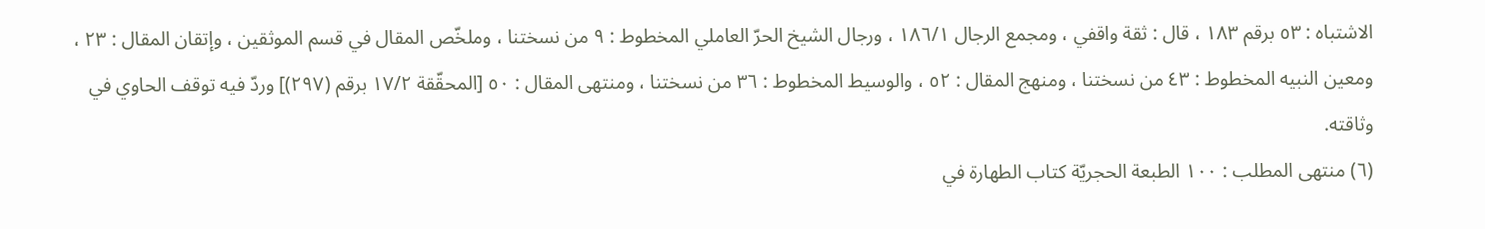الاشتباه : ٥٣ برقم ١٨٣ ، قال : ثقة واقفي ، ومجمع الرجال ١٨٦/١ ، ورجال الشيخ الحرّ العاملي المخطوط : ٩ من نسختنا ، وملخّص المقال في قسم الموثقين ، وإتقان المقال : ٢٣ ، ومعين النبيه المخطوط : ٤٣ من نسختنا ، ومنهج المقال : ٥٢ ، والوسيط المخطوط : ٣٦ من نسختنا ، ومنتهى المقال : ٥٠ [المحقّقة ١٧/٢ برقم (٢٩٧)] وردّ فيه توقف الحاوي في وثاقته.
(٦) منتهى المطلب : ١٠٠ الطبعة الحجريّة كتاب الطهارة في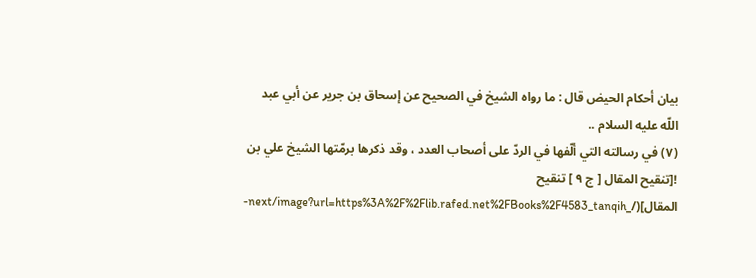بيان أحكام الحيض قال : ما رواه الشيخ في الصحيح عن إسحاق بن جرير عن أبي عبد اللّه عليه السلام ..
(٧) في رسالته التي ألّفها في الردّ على أصحاب العدد ، وقد ذكرها برمّتها الشيخ علي بن
![تنقيح المقال [ ج ٩ ] تنقيح المقال](/_next/image?url=https%3A%2F%2Flib.rafed.net%2FBooks%2F4583_tanqih-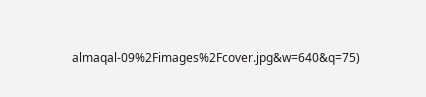almaqal-09%2Fimages%2Fcover.jpg&w=640&q=75)